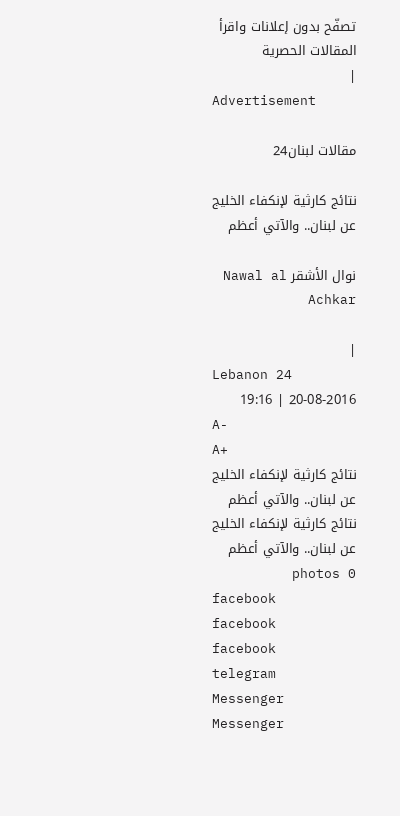تصفّح بدون إعلانات واقرأ المقالات الحصرية
|
Advertisement

مقالات لبنان24

نتائج كارثية لإنكفاء الخليج عن لبنان.. والآتي أعظم

نوال الأشقر Nawal al Achkar

|
Lebanon 24
20-08-2016 | 19:16
A-
A+
نتائج كارثية لإنكفاء الخليج عن لبنان.. والآتي أعظم
نتائج كارثية لإنكفاء الخليج عن لبنان.. والآتي أعظم photos 0
facebook
facebook
facebook
telegram
Messenger
Messenger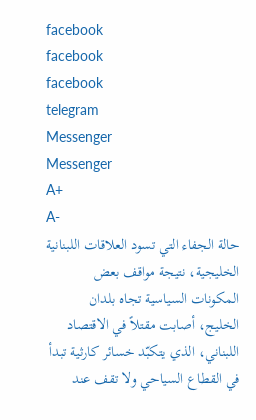facebook
facebook
facebook
telegram
Messenger
Messenger
A+
A-
حالة الجفاء التي تسود العلاقات اللبنانية الخليجية، نتيجة مواقف بعض المكونات السياسية تجاه بلدان الخليج، أصابت مقتلاً في الاقتصاد اللبناني، الذي يتكبّد خسائر كارثية تبدأ في القطاع السياحي ولا تقف عند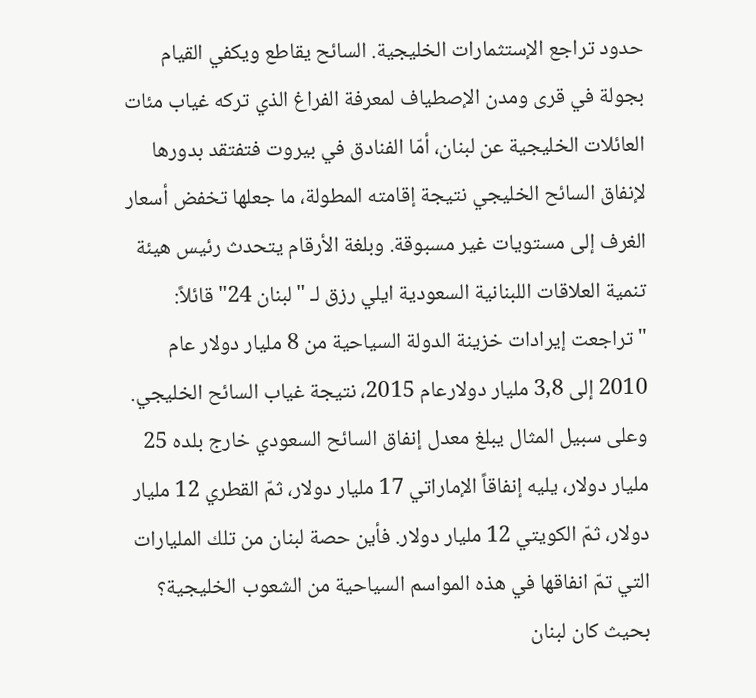حدود تراجع الإستثمارات الخليجية. السائح يقاطع ويكفي القيام بجولة في قرى ومدن الإصطياف لمعرفة الفراغ الذي تركه غياب مئات العائلات الخليجية عن لبنان، أمّا الفنادق في بيروت فتفتقد بدورها لإنفاق السائح الخليجي نتيجة إقامته المطولة، ما جعلها تخفض أسعار الغرف إلى مستويات غير مسبوقة. وبلغة الأرقام يتحدث رئيس هيئة تنمية العلاقات اللبنانية السعودية ايلي رزق لـ "لبنان 24" قائلاً: "تراجعت إيرادات خزينة الدولة السياحية من 8 مليار دولار عام 2010 إلى 3,8 مليار دولارعام 2015، نتيجة غياب السائح الخليجي. وعلى سبيل المثال يبلغ معدل إنفاق السائح السعودي خارج بلده 25 مليار دولار، يليه إنفاقاً الإماراتي 17 مليار دولار، ثمّ القطري 12 مليار دولار، ثمّ الكويتي 12 مليار دولار. فأين حصة لبنان من تلك المليارات التي تمّ انفاقها في هذه المواسم السياحية من الشعوب الخليجية؟ بحيث كان لبنان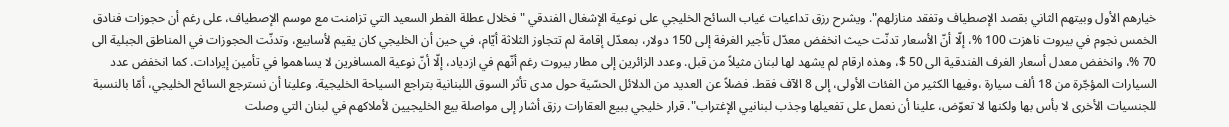خيارهم الأول وبيتهم الثاني بقصد الإصطياف وتفقد منازلهم". ويشرح رزق تداعيات غياب السائح الخليجي على نوعية الإشغال الفندقي "فخلال عطلة الفطر السعيد التي تزامنت مع موسم الإصطياف، على رغم أن حجوزات فنادق الخمس نجوم في بيروت ناهزت 100 %، إلّا أنّ الأسعار تدنّت حيث انخفض معدّل تأجير الغرفة إلى 150 دولار، بمعدّل إقامة لم تتجاوز الثلاثة أيّام، في حين أن الخليجي كان يقيم لأسابيع، وتدنّت الحجوزات في المناطق الجبلية الى 70 %، وانخفض معدل أسعار الغرف الفندقية الى 50 $، وهذه ارقام لم يشهد لها لبنان مثيلاً من قبل. وعدد الزائرين إلى مطار بيروت رغم أنّهم في ازدياد، إلّا أنّ نوعية المسافرين لا يساهموا في تأمين إيرادات. كما انخفض عدد السيارات المؤجّرة من 18 ألف سيارة ،وفيها الكثير من الفئات الأولى، إلى 8 الآف فقط. فضلاً عن العديد من الدلائل الحسّية حول مدى تأثر السوق اللبنانية بتراجع السياحة الخليجية. وعلينا أن نسترجع السائح الخليجي، أمّا بالنسبة للجنسيات الأخرى لا بأس بها ولكنها لا تعوّض، علينا أن نعمل على تفعيلها وجذب لبنانيي الإغتراب". قرار خليجي ببيع العقارات رزق أشار إلى مواصلة بيع الخليجيين لأملاكهم في لبنان التي وصلت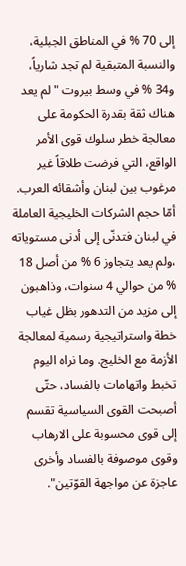إلى 70 % في المناطق الجبلية، والنسبة المتبقية لم تجد شارياً، و34 % في وسط بيروت "لم يعد هناك ثقة بقدرة الحكومة على معالجة خطر سلوك قوى الأمر الواقع، التي فرضت طلاقاً غير مرغوب بين لبنان وأشقائه العرب. أمّا حجم الشركات الخليجية العاملة في لبنان فتدنّى إلى أدنى مستوياته ،ولم يعد يتجاوز 6 % من أصل 18 % من حوالي 4 سنوات، وذاهبون إلى مزيد من التدهور بظل غياب خطة واستراتيجية رسمية لمعالجة الأزمة مع الخليج. وما نراه اليوم تخبط واتهامات بالفساد، حتّى أصبحت القوى السياسية تقسم إلى قوى محسوبة على الارهاب وقوى موصوفة بالفساد وأخرى عاجزة عن مواجهة القوّتين".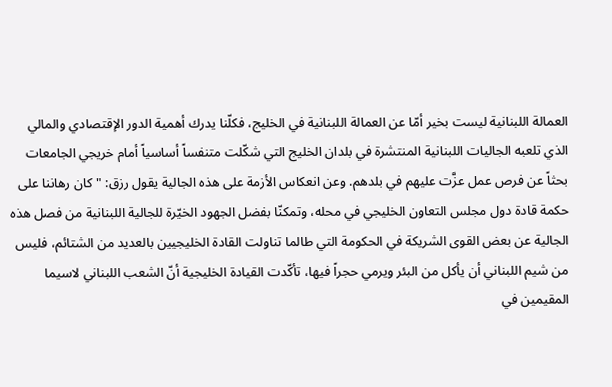العمالة اللبنانية ليست بخير أمّا عن العمالة اللبنانية في الخليج، فكلّنا يدرك أهمية الدور الإقتصادي والمالي الذي تلعبه الجاليات اللبنانية المنتشرة في بلدان الخليج التي شكّلت متنفساً أساسياً أمام خريجي الجامعات بحثاً عن فرص عمل عزَّت عليهم في بلدهم. وعن انعكاس الأزمة على هذه الجالية يقول رزق: "كان رهاننا على حكمة قادة دول مجلس التعاون الخليجي في محله، وتمكنّا بفضل الجهود الخيّرة للجالية اللبنانية من فصل هذه الجالية عن بعض القوى الشريكة في الحكومة التي طالما تناولت القادة الخليجيين بالعديد من الشتائم، فليس من شيم اللبناني أن يأكل من البئر ويرمي حجراً فيها، تأكّدت القيادة الخليجية أنّ الشعب اللبناني لاسيما المقيمين في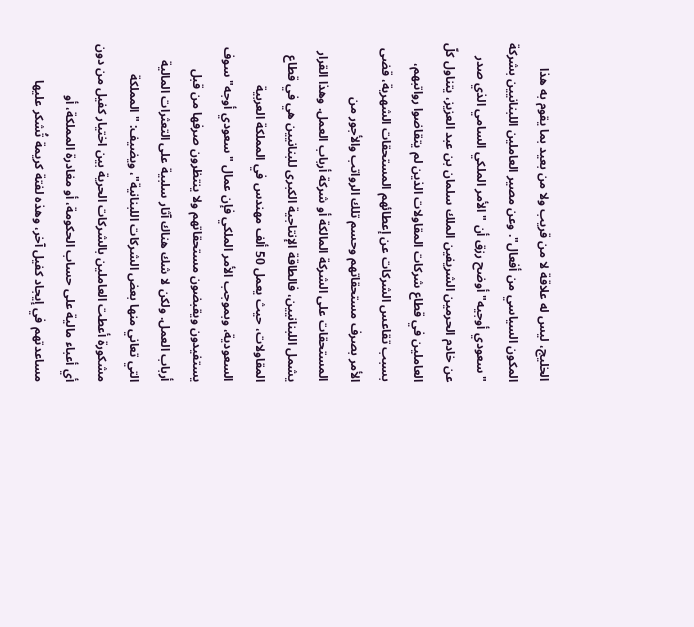الخليج، ليس له علاقة لا من قريب ولا من بعيد بما يقوم به هذا المكون السياسي من أفعال". وعن مصير العاملين اللبنانيين بشركة "سعودي أوجيه" أوضح رزق أن "الأمر الملكي السامي الذي صدر عن خادم الحرمين الشريفين الملك سلمان بن عبد العزيز، يتناول كلّ العاملين في قطاع شركات المقاولات الذين لم يتقاضوا رواتبهم، بسبب تقاعس الشركات عن إعطائهم المستحقات الشهرية، قضى الأمر بصرف مستحقاتهم وحسم تلك الرواتب والأجور من المستحقات على الشركة المالكة أو شركة أرباب العمل. وهذا القرار يشمل اللبنانيين، فالطاقة الإنتاجية الكبرى للبنانيين هي في قطاع المقاولات، حيث يعمل 50 ألف مهندس في المملكة العربية السعودية، وبموجب الأمر الملكي فإن عمال "سعودي أوجه" سوف يستفيدون ويقبضون مستحقاتهم ولا ينتظرون صرفها من قبل أرباب العمل. ولكن لا شك هناك آثار سلبية على التعثرات المالية التي تعاني منها بعض الشركات اللبنانية"، ويضيف: "المملكة مشكورة أعطت العاملين بالشركات الحرية بين اختيار كفيل من دون أي أعباء مالية على حساب الحكومة، أو مغادرة المملكة، أو مساعدتهم في إيجاد كفيل آخر، وهذه لفتة كريمة تُشكر عليها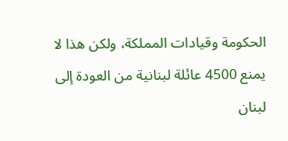الحكومة وقيادات المملكة، ولكن هذا لا يمنع 4500 عائلة لبنانية من العودة إلى لبنان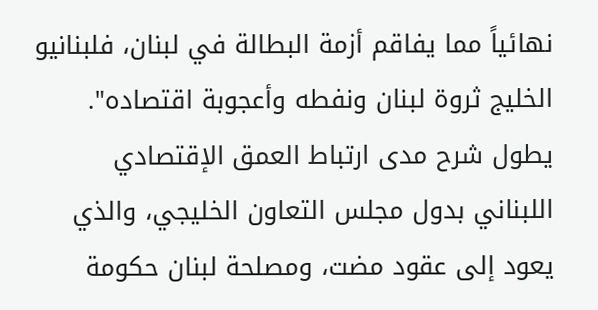نهائياً مما يفاقم أزمة البطالة في لبنان، فلبنانيو الخليج ثروة لبنان ونفطه وأعجوبة اقتصاده". يطول شرح مدى ارتباط العمق الإقتصادي اللبناني بدول مجلس التعاون الخليجي، والذي يعود إلى عقود مضت، ومصلحة لبنان حكومة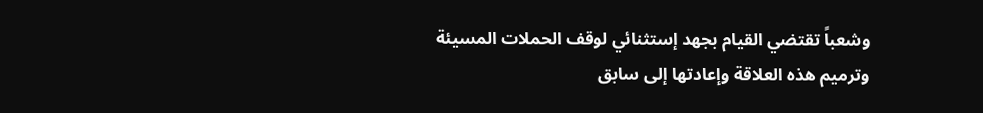وشعباً تقتضي القيام بجهد إستثنائي لوقف الحملات المسيئة وترميم هذه العلاقة وإعادتها إلى سابق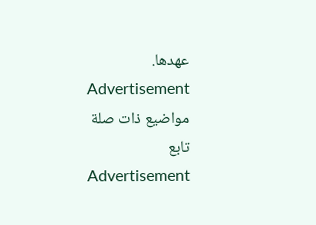عهدها.
Advertisement
مواضيع ذات صلة
تابع
Advertisement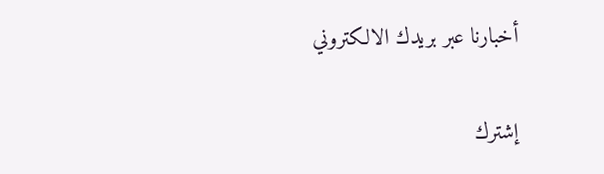أخبارنا عبر بريدك الالكتروني

إشترك